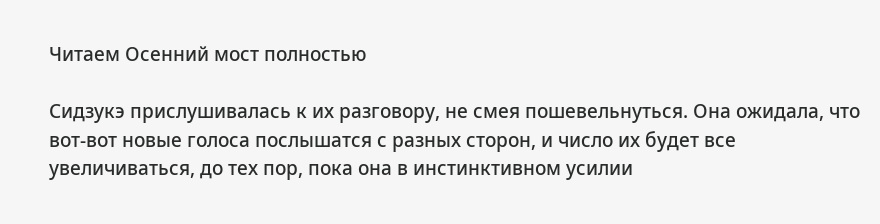Читаем Осенний мост полностью

Сидзукэ прислушивалась к их разговору, не смея пошевельнуться. Она ожидала, что вот-вот новые голоса послышатся с разных сторон, и число их будет все увеличиваться, до тех пор, пока она в инстинктивном усилии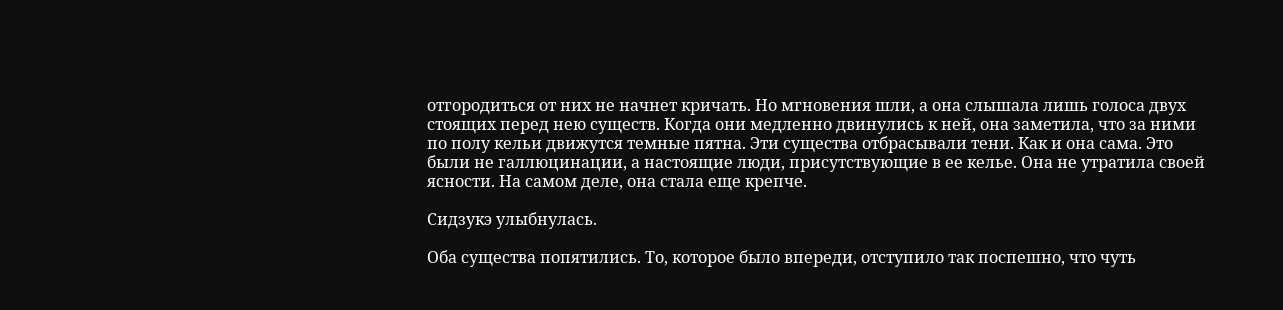отгородиться от них не начнет кричать. Но мгновения шли, а она слышала лишь голоса двух стоящих перед нею существ. Когда они медленно двинулись к ней, она заметила, что за ними по полу кельи движутся темные пятна. Эти существа отбрасывали тени. Как и она сама. Это были не галлюцинации, а настоящие люди, присутствующие в ее келье. Она не утратила своей ясности. На самом деле, она стала еще крепче.

Сидзукэ улыбнулась.

Оба существа попятились. То, которое было впереди, отступило так поспешно, что чуть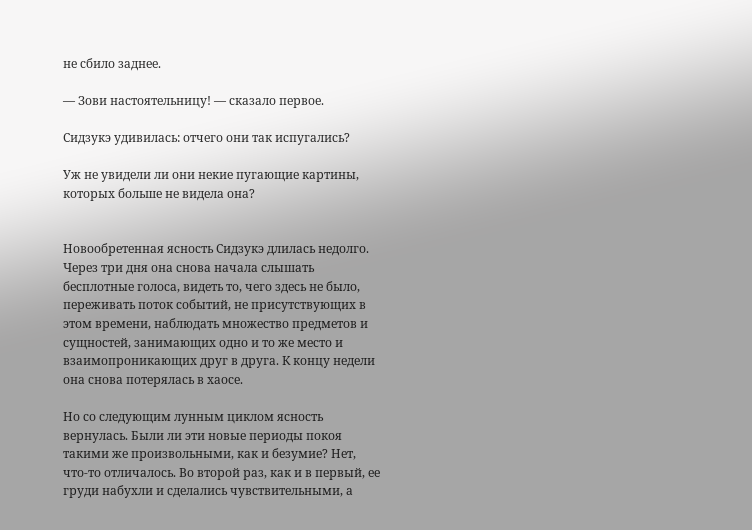не сбило заднее.

— Зови настоятельницу! — сказало первое.

Сидзукэ удивилась: отчего они так испугались?

Уж не увидели ли они некие пугающие картины, которых больше не видела она?


Новообретенная ясность Сидзукэ длилась недолго. Через три дня она снова начала слышать бесплотные голоса, видеть то, чего здесь не было, переживать поток событий, не присутствующих в этом времени, наблюдать множество предметов и сущностей, занимающих одно и то же место и взаимопроникающих друг в друга. К концу недели она снова потерялась в хаосе.

Но со следующим лунным циклом ясность вернулась. Были ли эти новые периоды покоя такими же произвольными, как и безумие? Нет, что-то отличалось. Во второй раз, как и в первый, ее груди набухли и сделались чувствительными, а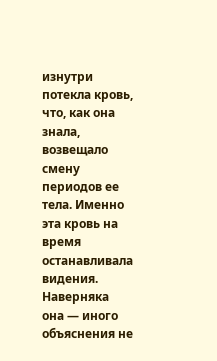изнутри потекла кровь, что, как она знала, возвещало смену периодов ее тела. Именно эта кровь на время останавливала видения. Наверняка она — иного объяснения не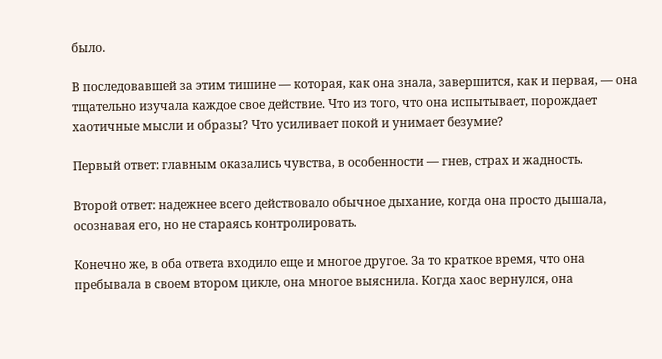было.

В последовавшей за этим тишине — которая, как она знала, завершится, как и первая, — она тщательно изучала каждое свое действие. Что из того, что она испытывает, порождает хаотичные мысли и образы? Что усиливает покой и унимает безумие?

Первый ответ: главным оказались чувства, в особенности — гнев, страх и жадность.

Второй ответ: надежнее всего действовало обычное дыхание, когда она просто дышала, осознавая его, но не стараясь контролировать.

Конечно же, в оба ответа входило еще и многое другое. За то краткое время, что она пребывала в своем втором цикле, она многое выяснила. Когда хаос вернулся, она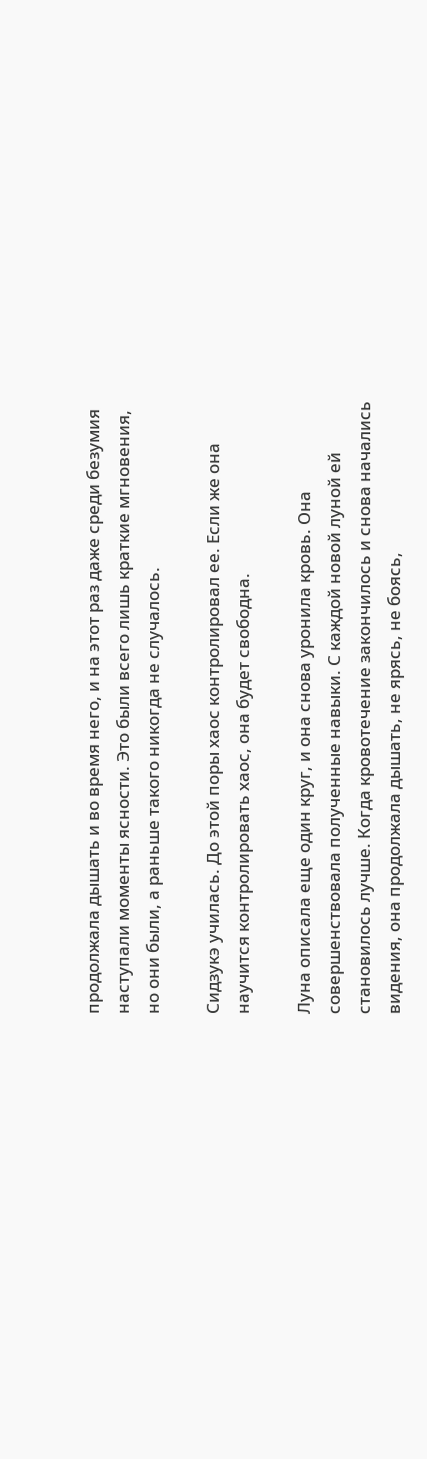продолжала дышать и во время него, и на этот раз даже среди безумия наступали моменты ясности. Это были всего лишь краткие мгновения, но они были, а раньше такого никогда не случалось.

Сидзукэ училась. До этой поры хаос контролировал ее. Если же она научится контролировать хаос, она будет свободна.

Луна описала еще один круг, и она снова уронила кровь. Она совершенствовала полученные навыки. С каждой новой луной ей становилось лучше. Когда кровотечение закончилось и снова начались видения, она продолжала дышать, не ярясь, не боясь,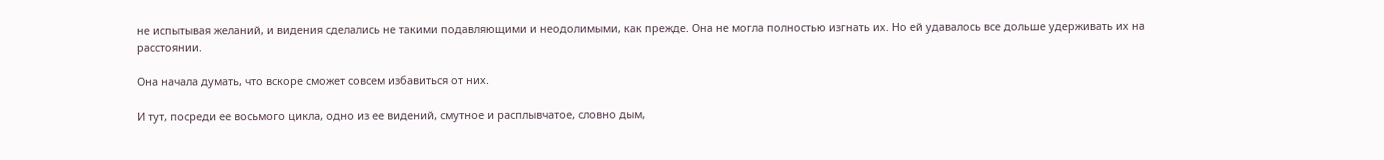не испытывая желаний, и видения сделались не такими подавляющими и неодолимыми, как прежде. Она не могла полностью изгнать их. Но ей удавалось все дольше удерживать их на расстоянии.

Она начала думать, что вскоре сможет совсем избавиться от них.

И тут, посреди ее восьмого цикла, одно из ее видений, смутное и расплывчатое, словно дым,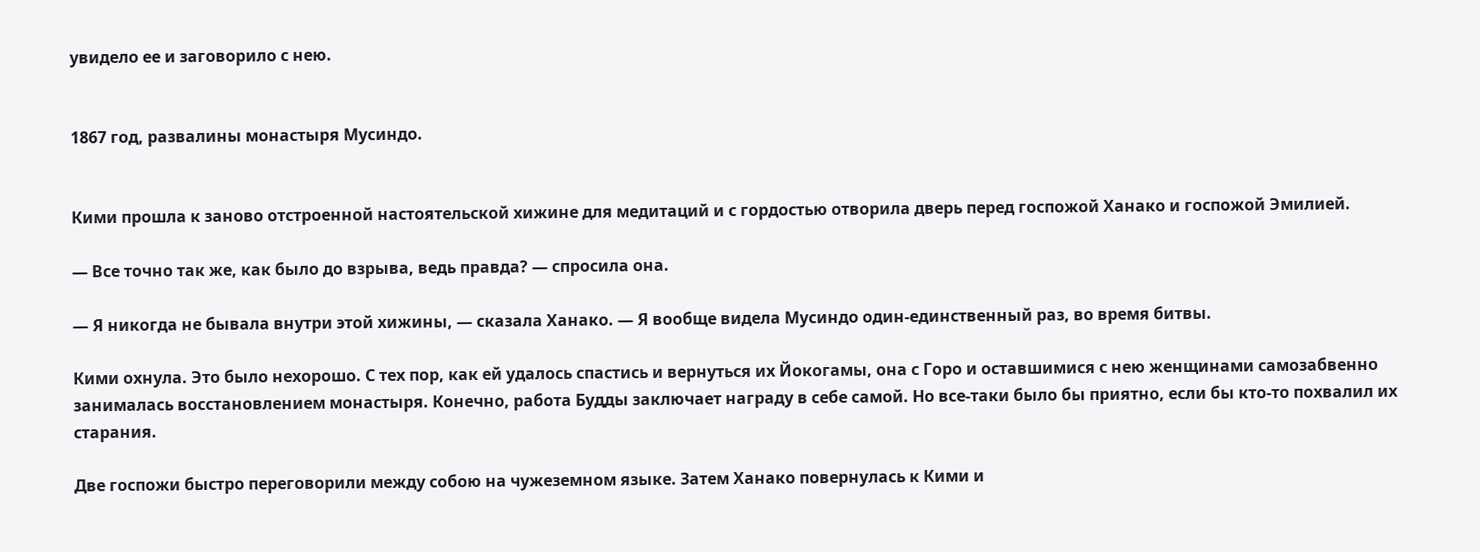увидело ее и заговорило с нею.


1867 год, развалины монастыря Мусиндо.


Кими прошла к заново отстроенной настоятельской хижине для медитаций и с гордостью отворила дверь перед госпожой Ханако и госпожой Эмилией.

— Все точно так же, как было до взрыва, ведь правда? — спросила она.

— Я никогда не бывала внутри этой хижины, — сказала Ханако. — Я вообще видела Мусиндо один-единственный раз, во время битвы.

Кими охнула. Это было нехорошо. С тех пор, как ей удалось спастись и вернуться их Йокогамы, она с Горо и оставшимися с нею женщинами самозабвенно занималась восстановлением монастыря. Конечно, работа Будды заключает награду в себе самой. Но все-таки было бы приятно, если бы кто-то похвалил их старания.

Две госпожи быстро переговорили между собою на чужеземном языке. Затем Ханако повернулась к Кими и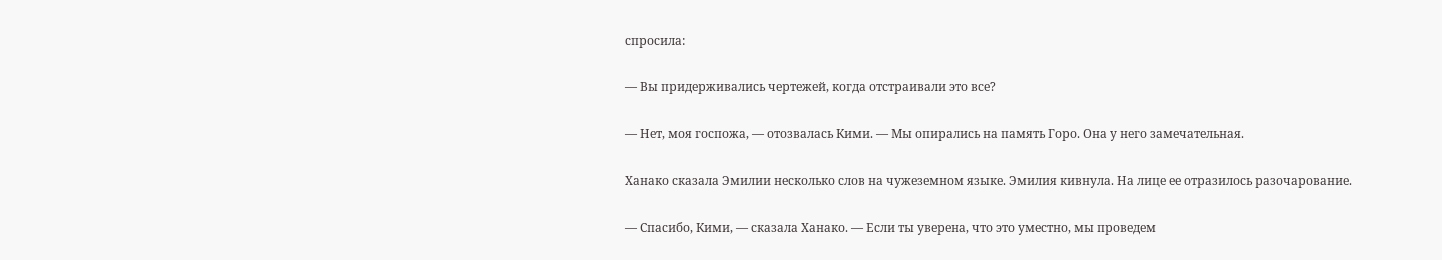спросила:

— Вы придерживались чертежей, когда отстраивали это все?

— Нет, моя госпожа, — отозвалась Кими. — Мы опирались на память Горо. Она у него замечательная.

Ханако сказала Эмилии несколько слов на чужеземном языке. Эмилия кивнула. На лице ее отразилось разочарование.

— Спасибо, Кими, — сказала Ханако. — Если ты уверена, что это уместно, мы проведем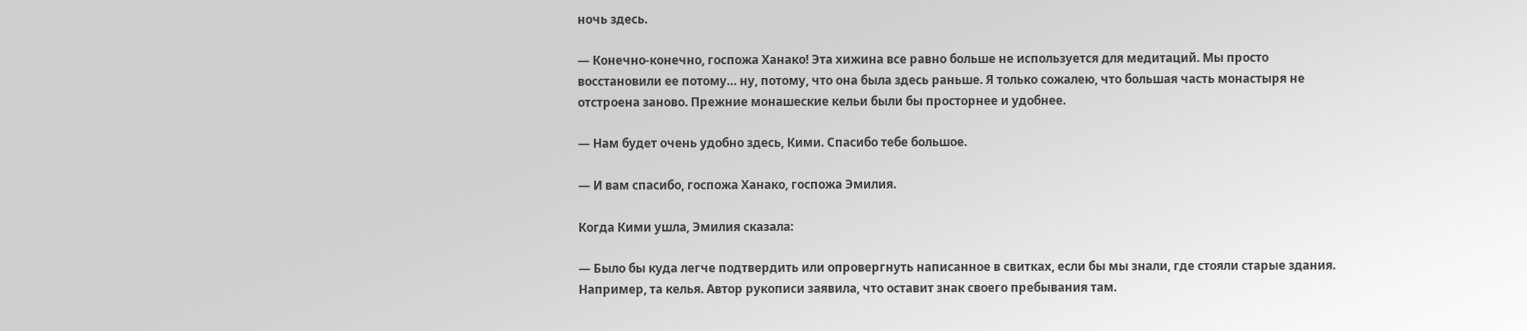ночь здесь.

— Конечно-конечно, госпожа Ханако! Эта хижина все равно больше не используется для медитаций. Мы просто восстановили ее потому… ну, потому, что она была здесь раньше. Я только сожалею, что большая часть монастыря не отстроена заново. Прежние монашеские кельи были бы просторнее и удобнее.

— Нам будет очень удобно здесь, Кими. Спасибо тебе большое.

— И вам спасибо, госпожа Ханако, госпожа Эмилия.

Когда Кими ушла, Эмилия сказала:

— Было бы куда легче подтвердить или опровергнуть написанное в свитках, если бы мы знали, где стояли старые здания. Например, та келья. Автор рукописи заявила, что оставит знак своего пребывания там.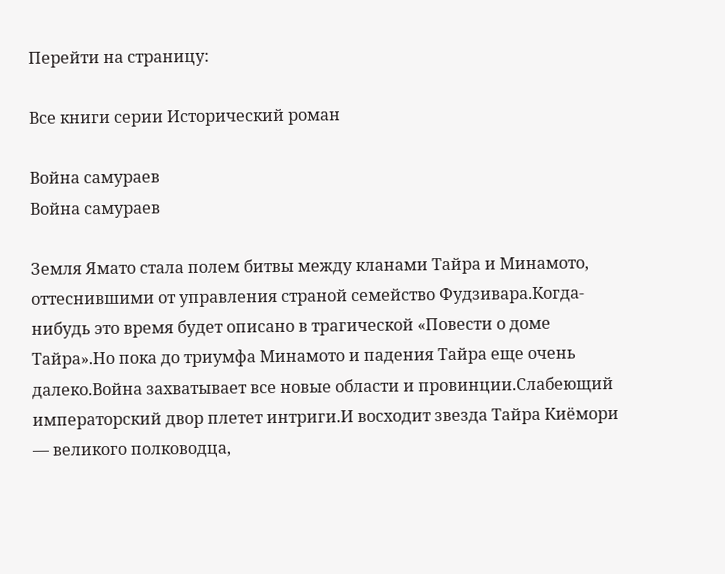Перейти на страницу:

Все книги серии Исторический роман

Война самураев
Война самураев

Земля Ямато стала полем битвы между кланами Тайра и Минамото, оттеснившими от управления страной семейство Фудзивара.Когда-нибудь это время будет описано в трагической «Повести о доме Тайра».Но пока до триумфа Минамото и падения Тайра еще очень далеко.Война захватывает все новые области и провинции.Слабеющий императорский двор плетет интриги.И восходит звезда Тайра Киёмори — великого полководца,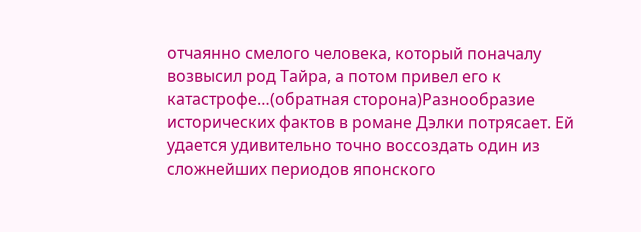отчаянно смелого человека, который поначалу возвысил род Тайра, а потом привел его к катастрофе…(обратная сторона)Разнообразие исторических фактов в романе Дэлки потрясает. Ей удается удивительно точно воссоздать один из сложнейших периодов японского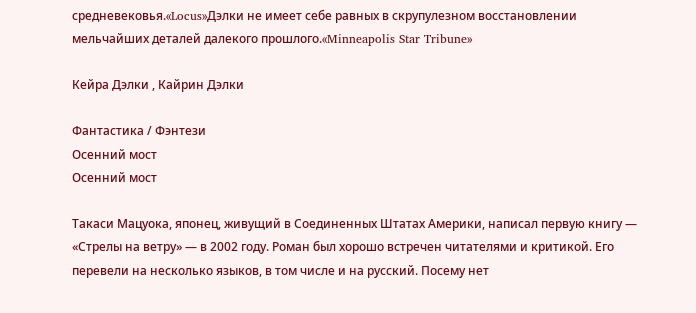средневековья.«Locus»Дэлки не имеет себе равных в скрупулезном восстановлении мельчайших деталей далекого прошлого.«Minneapolis Star Tribune»

Кейра Дэлки , Кайрин Дэлки

Фантастика / Фэнтези
Осенний мост
Осенний мост

Такаси Мацуока, японец, живущий в Соединенных Штатах Америки, написал первую книгу — «Стрелы на ветру» — в 2002 году. Роман был хорошо встречен читателями и критикой. Его перевели на несколько языков, в том числе и на русский. Посему нет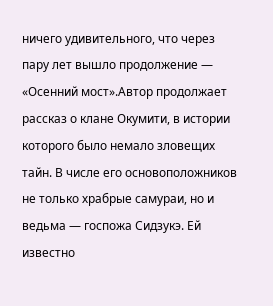ничего удивительного, что через пару лет вышло продолжение — «Осенний мост».Автор продолжает рассказ о клане Окумити, в истории которого было немало зловещих тайн. В числе его основоположников не только храбрые самураи, но и ведьма — госпожа Сидзукэ. Ей известно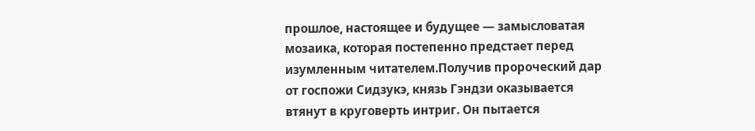прошлое, настоящее и будущее — замысловатая мозаика, которая постепенно предстает перед изумленным читателем.Получив пророческий дар от госпожи Сидзукэ, князь Гэндзи оказывается втянут в круговерть интриг. Он пытается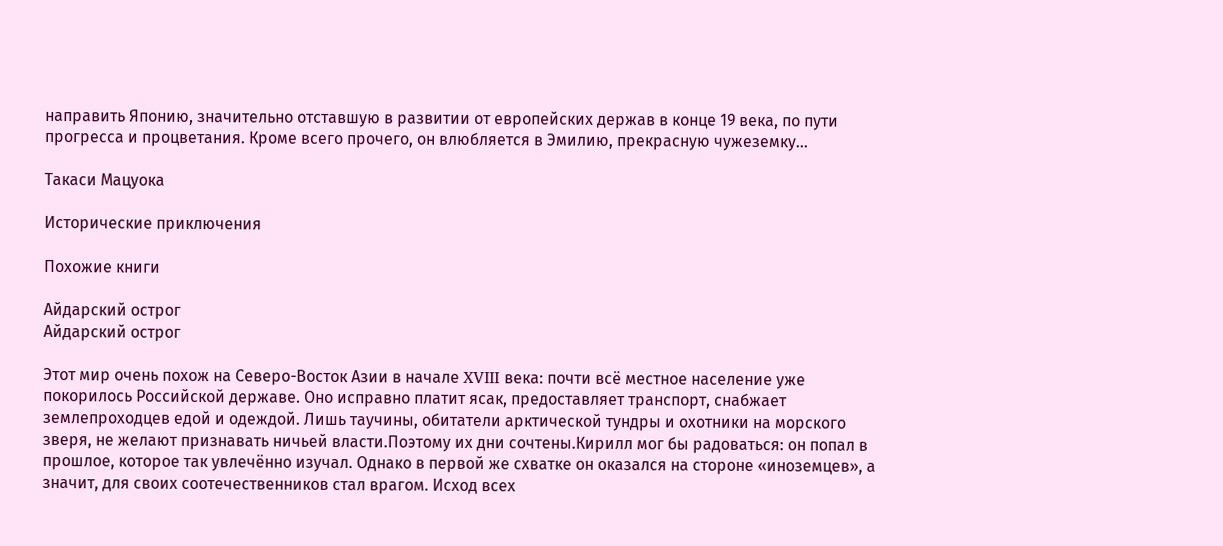направить Японию, значительно отставшую в развитии от европейских держав в конце 19 века, по пути прогресса и процветания. Кроме всего прочего, он влюбляется в Эмилию, прекрасную чужеземку…

Такаси Мацуока

Исторические приключения

Похожие книги

Айдарский острог
Айдарский острог

Этот мир очень похож на Северо-Восток Азии в начале XVIII века: почти всё местное население уже покорилось Российской державе. Оно исправно платит ясак, предоставляет транспорт, снабжает землепроходцев едой и одеждой. Лишь таучины, обитатели арктической тундры и охотники на морского зверя, не желают признавать ничьей власти.Поэтому их дни сочтены.Кирилл мог бы радоваться: он попал в прошлое, которое так увлечённо изучал. Однако в первой же схватке он оказался на стороне «иноземцев», а значит, для своих соотечественников стал врагом. Исход всех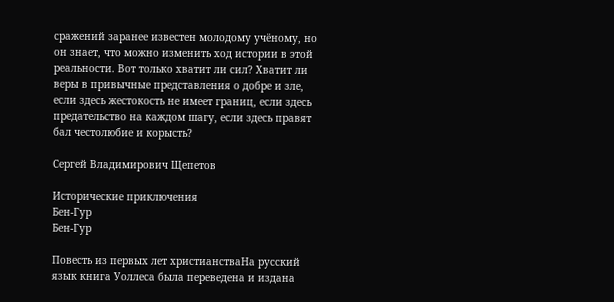сражений заранее известен молодому учёному, но он знает, что можно изменить ход истории в этой реальности. Вот только хватит ли сил? Хватит ли веры в привычные представления о добре и зле, если здесь жестокость не имеет границ, если здесь предательство на каждом шагу, если здесь правят бал честолюбие и корысть?

Сергей Владимирович Щепетов

Исторические приключения
Бен-Гур
Бен-Гур

Повесть из первых лет христианстваНа русский язык книга Уоллеса была переведена и издана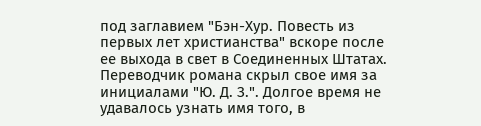под заглавием "Бэн-Хур. Повесть из первых лет христианства" вскоре после ее выхода в свет в Соединенных Штатах. Переводчик романа скрыл свое имя за инициалами "Ю. Д. З.". Долгое время не удавалось узнать имя того, в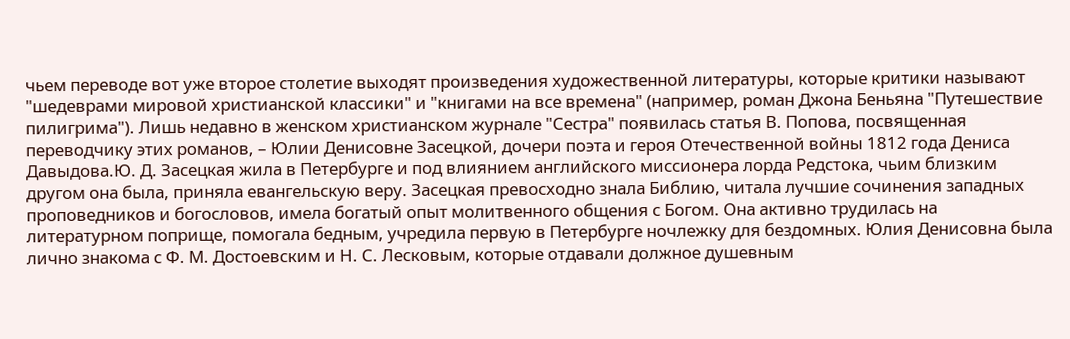чьем переводе вот уже второе столетие выходят произведения художественной литературы, которые критики называют "шедеврами мировой христианской классики" и "книгами на все времена" (например, роман Джона Беньяна "Путешествие пилигрима"). Лишь недавно в женском христианском журнале "Сестра" появилась статья В. Попова, посвященная переводчику этих романов, – Юлии Денисовне Засецкой, дочери поэта и героя Отечественной войны 1812 года Дениса Давыдова.Ю. Д. Засецкая жила в Петербурге и под влиянием английского миссионера лорда Редстока, чьим близким другом она была, приняла евангельскую веру. Засецкая превосходно знала Библию, читала лучшие сочинения западных проповедников и богословов, имела богатый опыт молитвенного общения с Богом. Она активно трудилась на литературном поприще, помогала бедным, учредила первую в Петербурге ночлежку для бездомных. Юлия Денисовна была лично знакома с Ф. М. Достоевским и Н. С. Лесковым, которые отдавали должное душевным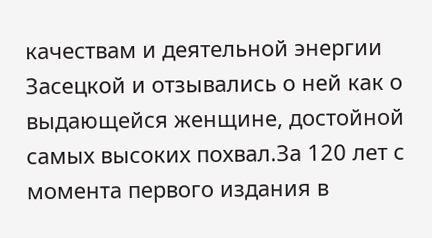качествам и деятельной энергии Засецкой и отзывались о ней как о выдающейся женщине, достойной самых высоких похвал.За 120 лет с момента первого издания в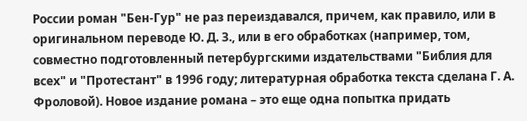России роман "Бен-Гур" не раз переиздавался, причем, как правило, или в оригинальном переводе Ю. Д. З., или в его обработках (например, том, совместно подготовленный петербургскими издательствами "Библия для всех" и "Протестант" в 1996 году; литературная обработка текста сделана Г. А. Фроловой). Новое издание романа – это еще одна попытка придать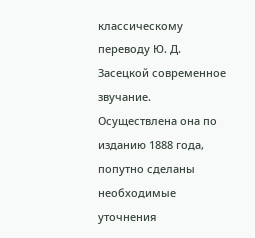классическому переводу Ю. Д. Засецкой современное звучание. Осуществлена она по изданию 1888 года, попутно сделаны необходимые уточнения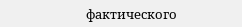фактического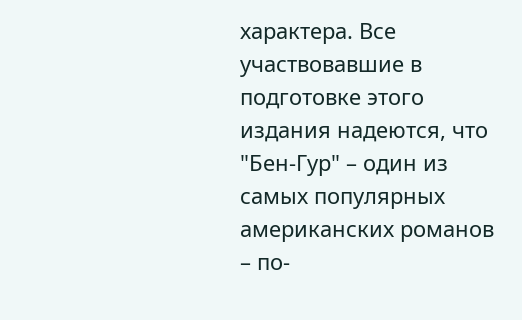характера. Все участвовавшие в подготовке этого издания надеются, что "Бен-Гур" – один из самых популярных американских романов – по-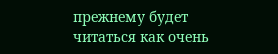прежнему будет читаться как очень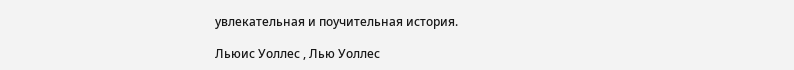увлекательная и поучительная история.

Льюис Уоллес , Лью Уоллес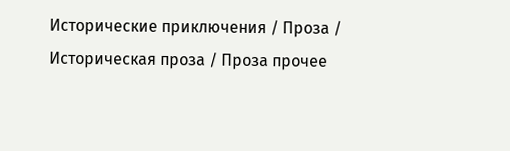Исторические приключения / Проза / Историческая проза / Проза прочее